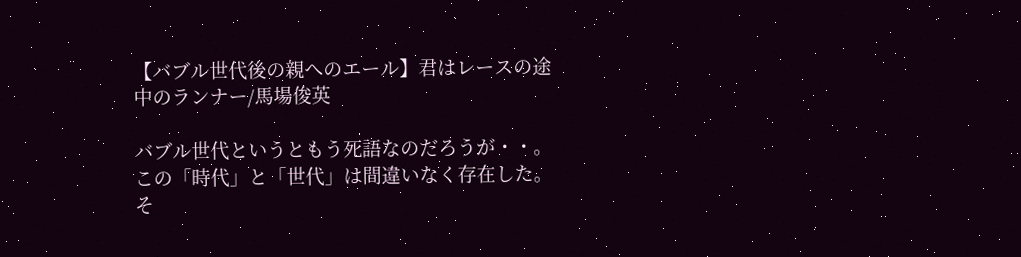【バブル世代後の親へのエール】君はレースの途中のランナー/馬場俊英

バブル世代というともう死語なのだろうが・・。この「時代」と「世代」は間違いなく存在した。そ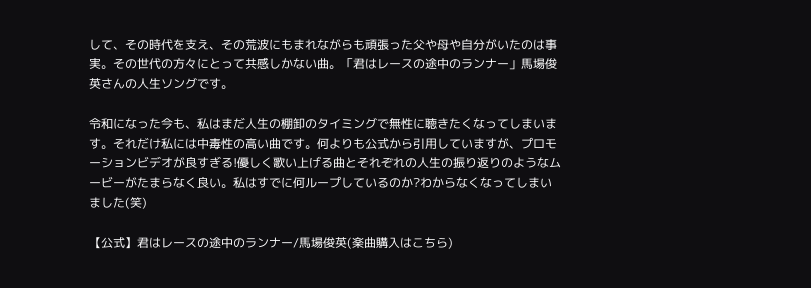して、その時代を支え、その荒波にもまれながらも頑張った父や母や自分がいたのは事実。その世代の方々にとって共感しかない曲。「君はレースの途中のランナー」馬場俊英さんの人生ソングです。

令和になった今も、私はまだ人生の棚卸のタイミングで無性に聴きたくなってしまいます。それだけ私には中毒性の高い曲です。何よりも公式から引用していますが、プロモーションビデオが良すぎる!優しく歌い上げる曲とそれぞれの人生の振り返りのようなムービーがたまらなく良い。私はすでに何ループしているのか?わからなくなってしまいました(笑)

【公式】君はレースの途中のランナー/馬場俊英(楽曲購入はこちら)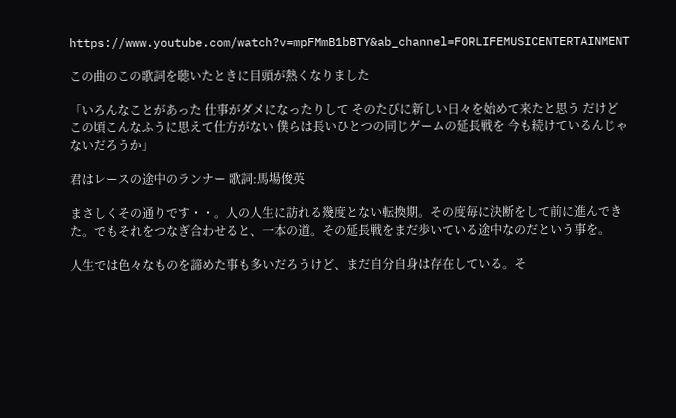https://www.youtube.com/watch?v=mpFMmB1bBTY&ab_channel=FORLIFEMUSICENTERTAINMENT

この曲のこの歌詞を聴いたときに目頭が熱くなりました

「いろんなことがあった 仕事がダメになったりして そのたびに新しい日々を始めて来たと思う だけどこの頃こんなふうに思えて仕方がない 僕らは長いひとつの同じゲームの延長戦を 今も続けているんじゃないだろうか」

君はレースの途中のランナー 歌詞:馬場俊英

まさしくその通りです・・。人の人生に訪れる幾度とない転換期。その度毎に決断をして前に進んできた。でもそれをつなぎ合わせると、一本の道。その延長戦をまだ歩いている途中なのだという事を。

人生では色々なものを諦めた事も多いだろうけど、まだ自分自身は存在している。そ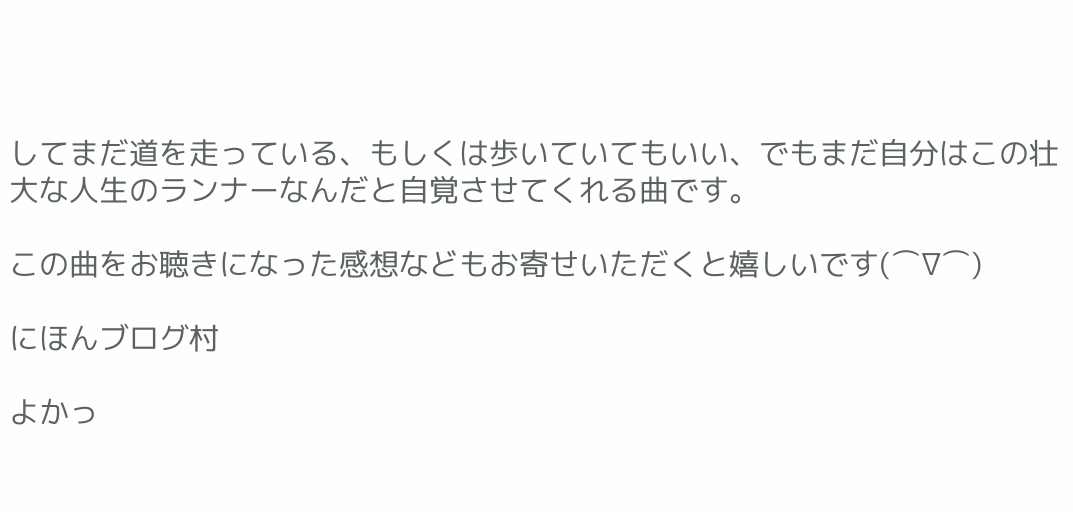してまだ道を走っている、もしくは歩いていてもいい、でもまだ自分はこの壮大な人生のランナーなんだと自覚させてくれる曲です。

この曲をお聴きになった感想などもお寄せいただくと嬉しいです(⌒∇⌒)

にほんブログ村

よかっ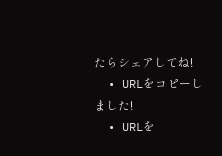たらシェアしてね!
  • URLをコピーしました!
  • URLを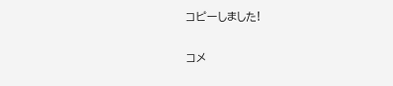コピーしました!

コメ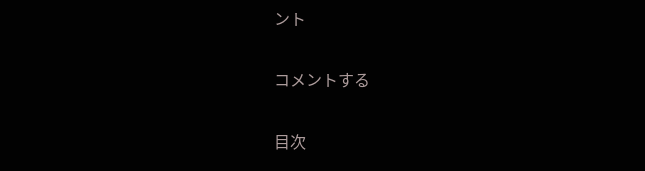ント

コメントする

目次